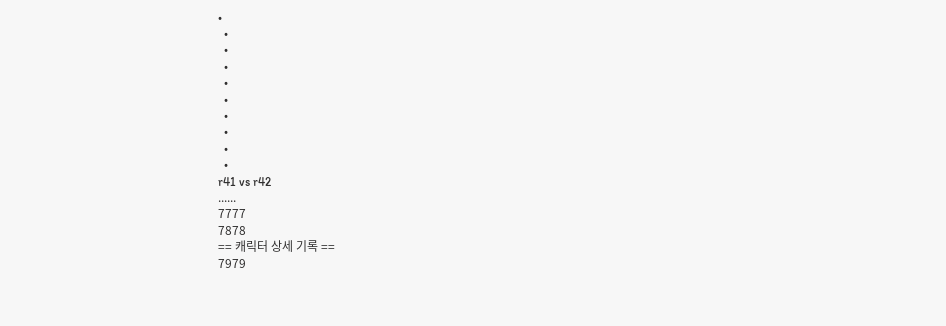•
  •
  •
  •
  •
  •
  •
  •
  •
  •
r41 vs r42
......
7777
7878
== 캐릭터 상세 기록 ==
7979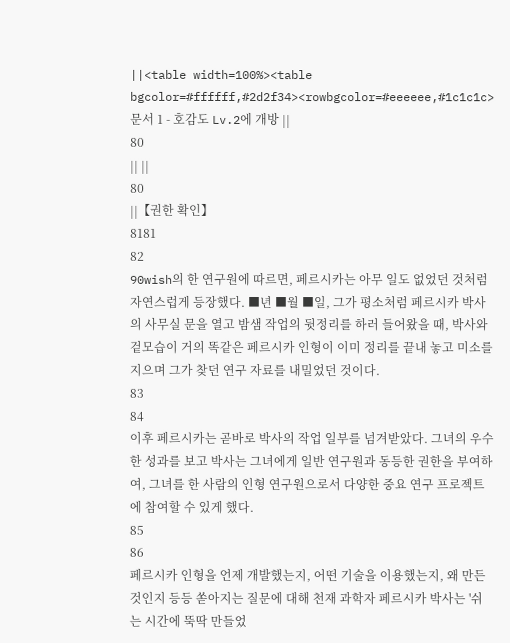||<table width=100%><table bgcolor=#ffffff,#2d2f34><rowbgcolor=#eeeeee,#1c1c1c> 문서 1 - 호감도 Lv.2에 개방 ||
80
|| ||
80
||【권한 확인】
8181
82
90wish의 한 연구원에 따르면, 페르시카는 아무 일도 없었던 것처럼 자연스럽게 등장했다. ■년 ■월 ■일, 그가 평소처럼 페르시카 박사의 사무실 문을 열고 밤샘 작업의 뒷정리를 하러 들어왔을 때, 박사와 겉모습이 거의 똑같은 페르시카 인형이 이미 정리를 끝내 놓고 미소를 지으며 그가 찾던 연구 자료를 내밀었던 것이다.
83
84
이후 페르시카는 곧바로 박사의 작업 일부를 넘겨받았다. 그녀의 우수한 성과를 보고 박사는 그녀에게 일반 연구원과 동등한 권한을 부여하여, 그녀를 한 사람의 인형 연구원으로서 다양한 중요 연구 프로젝트에 참여할 수 있게 했다.
85
86
페르시카 인형을 언제 개발했는지, 어떤 기술을 이용했는지, 왜 만든 것인지 등등 쏟아지는 질문에 대해 천재 과학자 페르시카 박사는 '쉬는 시간에 뚝딱 만들었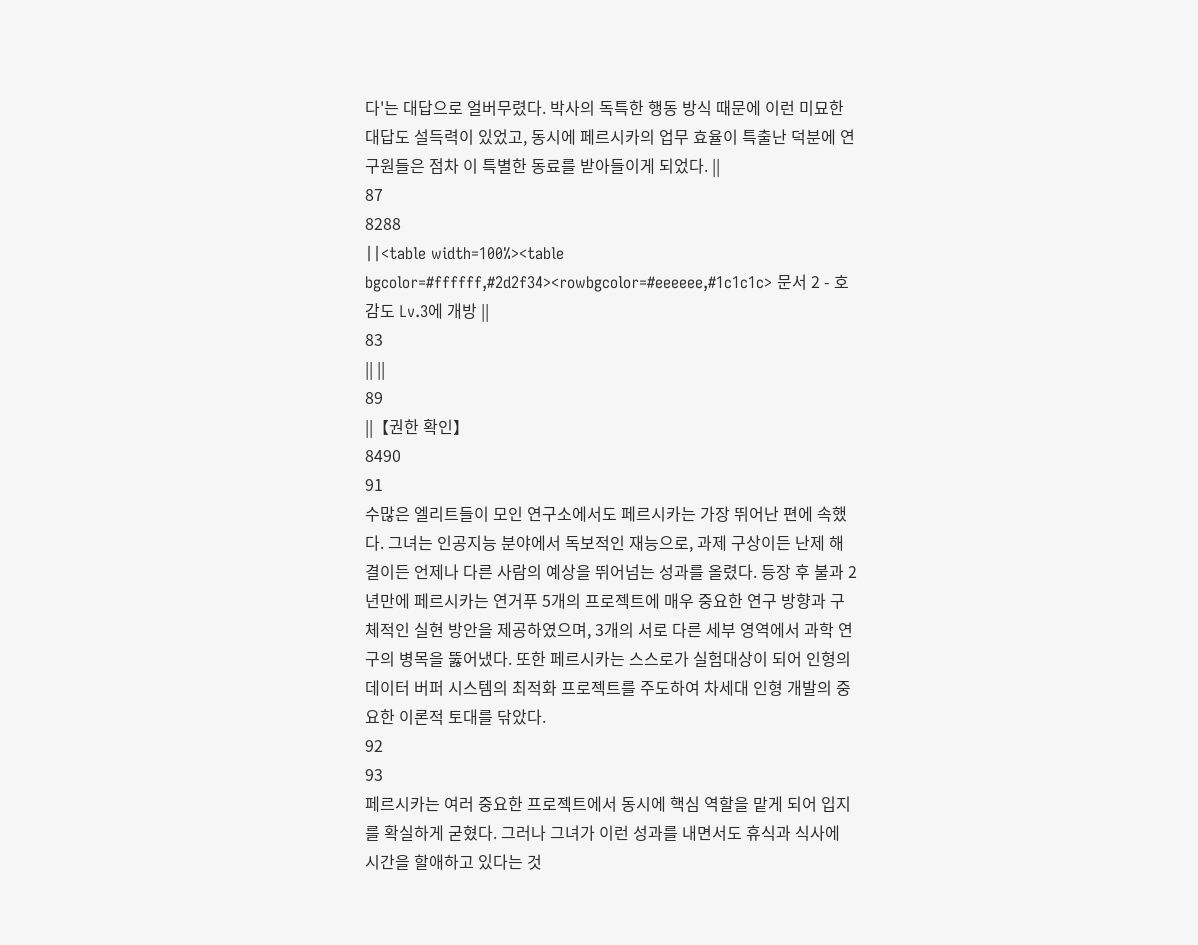다'는 대답으로 얼버무렸다. 박사의 독특한 행동 방식 때문에 이런 미묘한 대답도 설득력이 있었고, 동시에 페르시카의 업무 효율이 특출난 덕분에 연구원들은 점차 이 특별한 동료를 받아들이게 되었다. ||
87
8288
||<table width=100%><table bgcolor=#ffffff,#2d2f34><rowbgcolor=#eeeeee,#1c1c1c> 문서 2 - 호감도 Lv.3에 개방 ||
83
|| ||
89
||【권한 확인】
8490
91
수많은 엘리트들이 모인 연구소에서도 페르시카는 가장 뛰어난 편에 속했다. 그녀는 인공지능 분야에서 독보적인 재능으로, 과제 구상이든 난제 해결이든 언제나 다른 사람의 예상을 뛰어넘는 성과를 올렸다. 등장 후 불과 2년만에 페르시카는 연거푸 5개의 프로젝트에 매우 중요한 연구 방향과 구체적인 실현 방안을 제공하였으며, 3개의 서로 다른 세부 영역에서 과학 연구의 병목을 뚫어냈다. 또한 페르시카는 스스로가 실험대상이 되어 인형의 데이터 버퍼 시스템의 최적화 프로젝트를 주도하여 차세대 인형 개발의 중요한 이론적 토대를 닦았다.
92
93
페르시카는 여러 중요한 프로젝트에서 동시에 핵심 역할을 맡게 되어 입지를 확실하게 굳혔다. 그러나 그녀가 이런 성과를 내면서도 휴식과 식사에 시간을 할애하고 있다는 것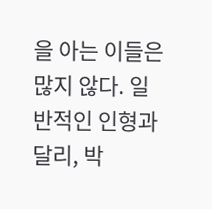을 아는 이들은 많지 않다. 일반적인 인형과 달리, 박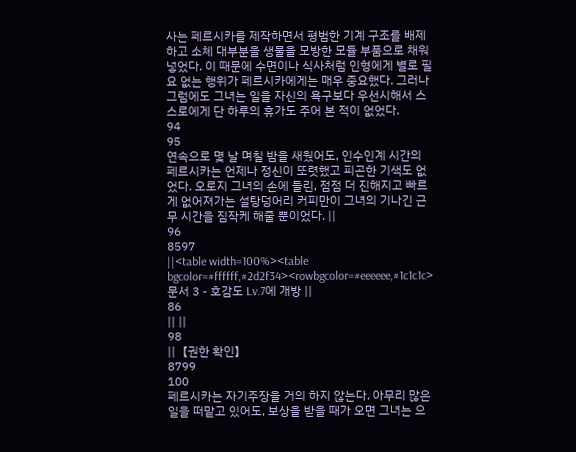사는 페르시카를 제작하면서 평범한 기계 구조를 배제하고 소체 대부분을 생물을 모방한 모듈 부품으로 채워넣었다. 이 때문에 수면이나 식사처럼 인형에게 별로 필요 없는 행위가 페르시카에게는 매우 중요했다. 그러나 그럼에도 그녀는 일을 자신의 욕구보다 우선시해서 스스로에게 단 하루의 휴가도 주어 본 적이 없었다.
94
95
연속으로 몇 날 며칠 밤을 새웠어도, 인수인계 시간의 페르시카는 언제나 정신이 또렷했고 피곤한 기색도 없었다. 오로지 그녀의 손에 들린, 점점 더 진해지고 빠르게 없어져가는 설탕덩어리 커피만이 그녀의 기나긴 근무 시간을 짐작케 해줄 뿐이었다. ||
96
8597
||<table width=100%><table bgcolor=#ffffff,#2d2f34><rowbgcolor=#eeeeee,#1c1c1c> 문서 3 - 호감도 Lv.7에 개방 ||
86
|| ||
98
||【권한 확인】
8799
100
페르시카는 자기주장을 거의 하지 않는다. 아무리 많은 일을 떠맡고 있어도, 보상을 받을 때가 오면 그녀는 으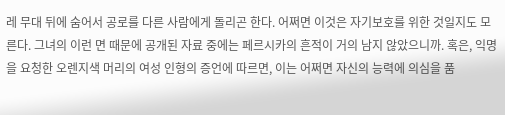레 무대 뒤에 숨어서 공로를 다른 사람에게 돌리곤 한다. 어쩌면 이것은 자기보호를 위한 것일지도 모른다. 그녀의 이런 면 때문에 공개된 자료 중에는 페르시카의 흔적이 거의 남지 않았으니까. 혹은, 익명을 요청한 오렌지색 머리의 여성 인형의 증언에 따르면, 이는 어쩌면 자신의 능력에 의심을 품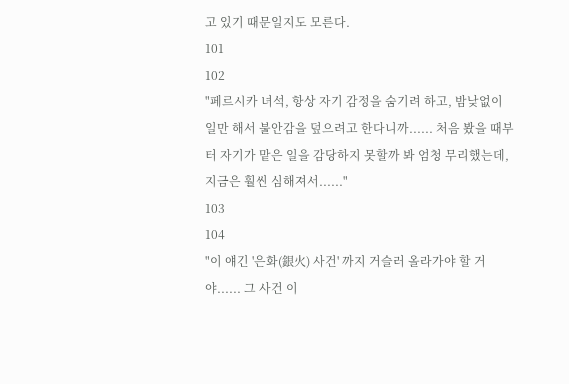고 있기 때문일지도 모른다.
101
102
"페르시카 녀석, 항상 자기 감정을 숨기려 하고, 밤낮없이 일만 해서 불안감을 덮으려고 한다니까...... 처음 봤을 때부터 자기가 맡은 일을 감당하지 못할까 봐 엄청 무리했는데, 지금은 훨씬 심해져서......"
103
104
"이 얘긴 '은화(銀火) 사건' 까지 거슬러 올라가야 할 거야...... 그 사건 이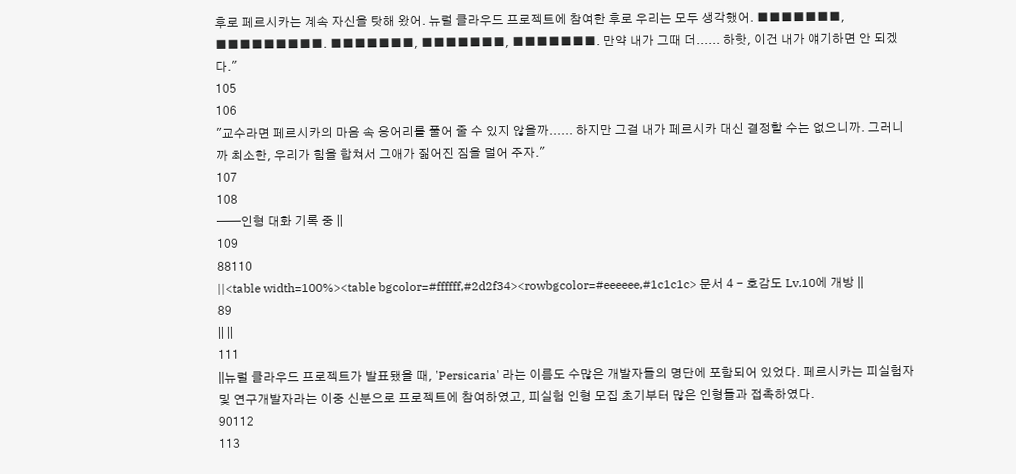후로 페르시카는 계속 자신을 탓해 왔어. 뉴럴 클라우드 프로젝트에 참여한 후로 우리는 모두 생각했어. ■■■■■■■, ■■■■■■■■■. ■■■■■■■, ■■■■■■■, ■■■■■■■. 만약 내가 그때 더...... 하핫, 이건 내가 얘기하면 안 되겠다."
105
106
"교수라면 페르시카의 마음 속 응어리를 풀어 줄 수 있지 않을까...... 하지만 그걸 내가 페르시카 대신 결정할 수는 없으니까. 그러니까 최소한, 우리가 힘을 합쳐서 그애가 짊어진 짐을 덜어 주자."
107
108
──인형 대화 기록 중 ||
109
88110
||<table width=100%><table bgcolor=#ffffff,#2d2f34><rowbgcolor=#eeeeee,#1c1c1c> 문서 4 - 호감도 Lv.10에 개방 ||
89
|| ||
111
||뉴럴 클라우드 프로젝트가 발표됐을 때, 'Persicaria' 라는 이름도 수많은 개발자들의 명단에 포함되어 있었다. 페르시카는 피실험자 및 연구개발자라는 이중 신분으로 프로젝트에 참여하였고, 피실험 인형 모집 초기부터 많은 인형들과 접촉하였다.
90112
113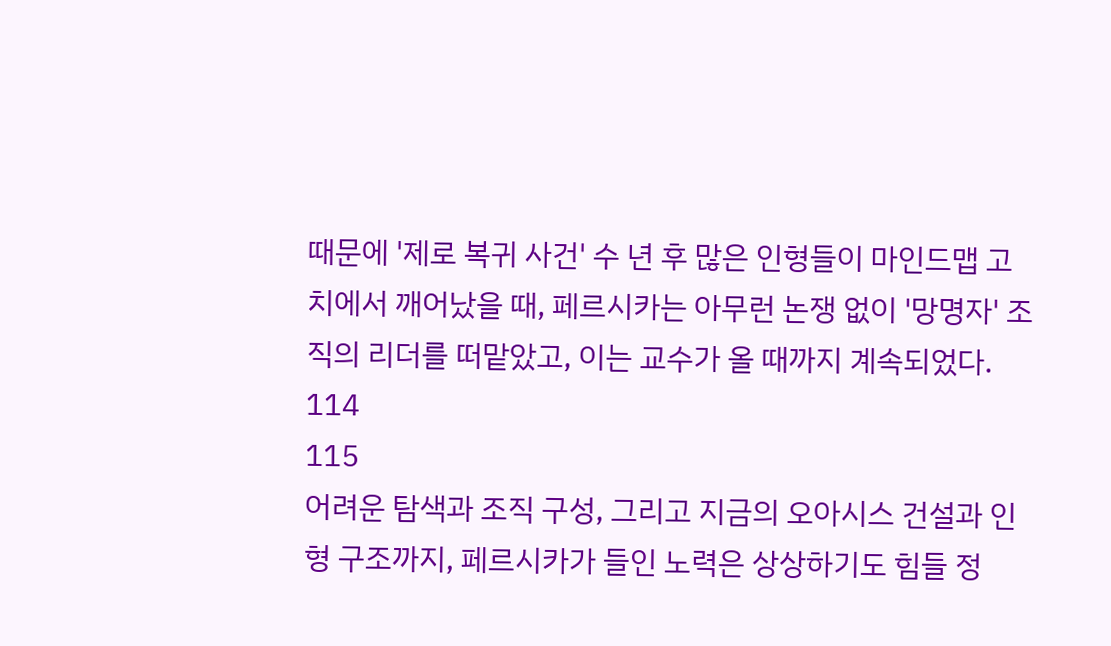때문에 '제로 복귀 사건' 수 년 후 많은 인형들이 마인드맵 고치에서 깨어났을 때, 페르시카는 아무런 논쟁 없이 '망명자' 조직의 리더를 떠맡았고, 이는 교수가 올 때까지 계속되었다.
114
115
어려운 탐색과 조직 구성, 그리고 지금의 오아시스 건설과 인형 구조까지, 페르시카가 들인 노력은 상상하기도 힘들 정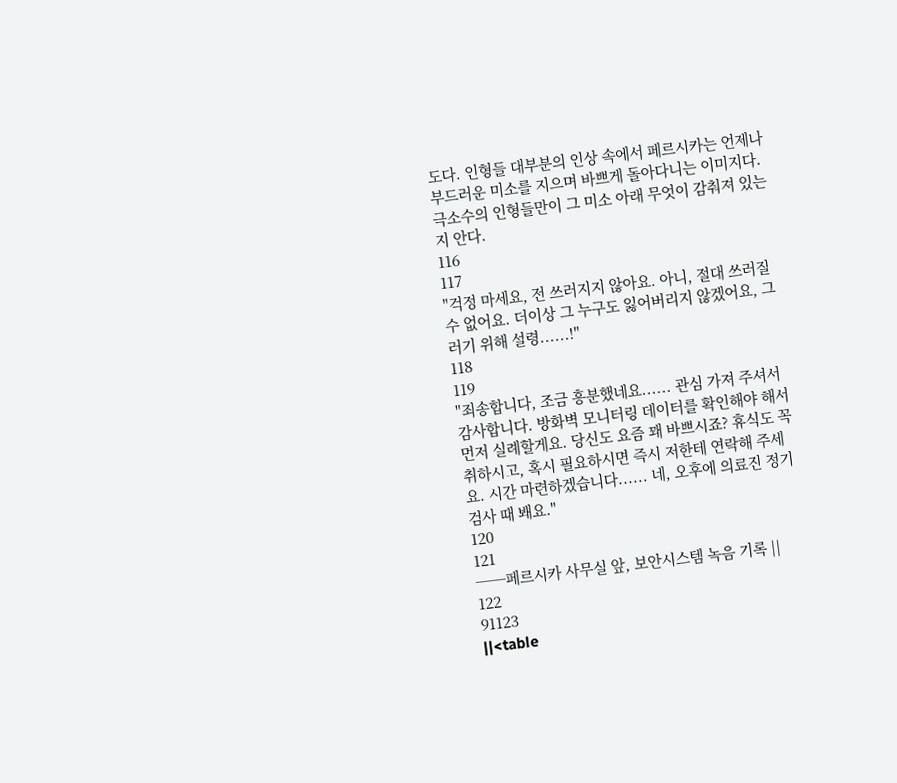도다. 인형들 대부분의 인상 속에서 페르시카는 언제나 부드러운 미소를 지으며 바쁘게 돌아다니는 이미지다. 극소수의 인형들만이 그 미소 아래 무엇이 감춰져 있는지 안다.
116
117
"걱정 마세요, 전 쓰러지지 않아요. 아니, 절대 쓰러질 수 없어요. 더이상 그 누구도 잃어버리지 않겠어요, 그러기 위해 설령......!"
118
119
"죄송합니다, 조금 흥분했네요...... 관심 가져 주셔서 감사합니다. 방화벽 모니터링 데이터를 확인해야 해서 먼저 실례할게요. 당신도 요즘 꽤 바쁘시죠? 휴식도 꼭 취하시고, 혹시 필요하시면 즉시 저한테 연락해 주세요. 시간 마련하겠습니다...... 네, 오후에 의료진 정기 검사 때 봬요."
120
121
──페르시카 사무실 앞, 보안시스템 녹음 기록 ||
122
91123
||<table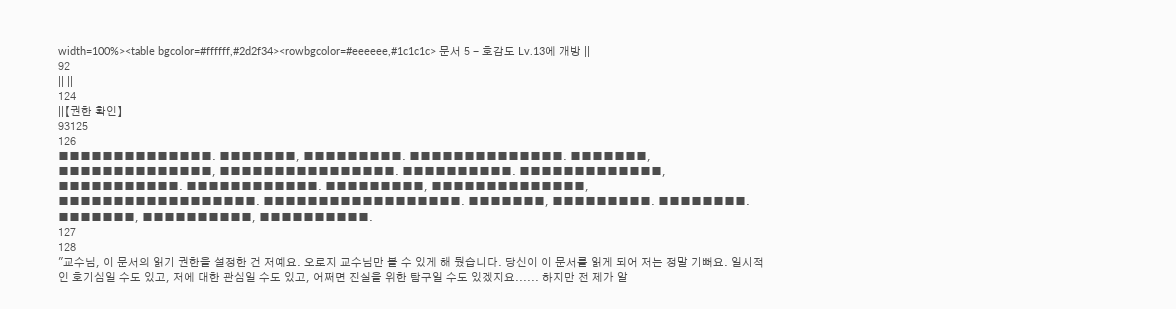width=100%><table bgcolor=#ffffff,#2d2f34><rowbgcolor=#eeeeee,#1c1c1c> 문서 5 - 호감도 Lv.13에 개방 ||
92
|| ||
124
||【권한 확인】
93125
126
■■■■■■■■■■■■■■. ■■■■■■■, ■■■■■■■■■. ■■■■■■■■■■■■■■. ■■■■■■■, ■■■■■■■■■■■■■■, ■■■■■■■■■■■■■■■■. ■■■■■■■■■■. ■■■■■■■■■■■■■, ■■■■■■■■■■■. ■■■■■■■■■■■■. ■■■■■■■■■, ■■■■■■■■■■■■■■, ■■■■■■■■■■■■■■■■■■. ■■■■■■■■■■■■■■■■■■. ■■■■■■■, ■■■■■■■■■. ■■■■■■■■. ■■■■■■■, ■■■■■■■■■■, ■■■■■■■■■■.
127
128
"교수님, 이 문서의 읽기 권한을 설정한 건 저예요. 오로지 교수님만 볼 수 있게 해 뒀습니다. 당신이 이 문서를 읽게 되어 저는 정말 기뻐요. 일시적인 호기심일 수도 있고, 저에 대한 관심일 수도 있고, 어쩌면 진실을 위한 탐구일 수도 있겠지요...... 하지만 전 제가 알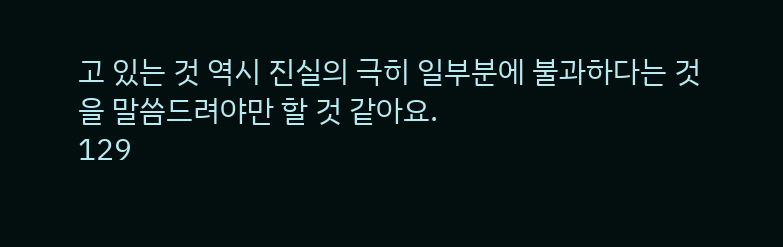고 있는 것 역시 진실의 극히 일부분에 불과하다는 것을 말씀드려야만 할 것 같아요.
129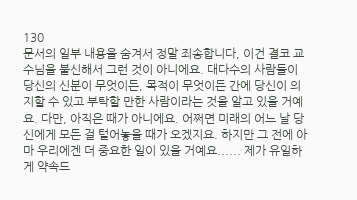130
문서의 일부 내용을 숨겨서 정말 죄송합니다, 이건 결코 교수님을 불신해서 그런 것이 아니에요. 대다수의 사람들이 당신의 신분이 무엇이든, 목적이 무엇이든 간에 당신이 의지할 수 있고 부탁할 만한 사람이라는 것을 알고 있을 거예요. 다만, 아직은 때가 아니에요. 어쩌면 미래의 어느 날 당신에게 모든 걸 털어놓을 때가 오겠지요. 하지만 그 전에 아마 우리에겐 더 중요한 일이 있을 거예요...... 제가 유일하게 약속드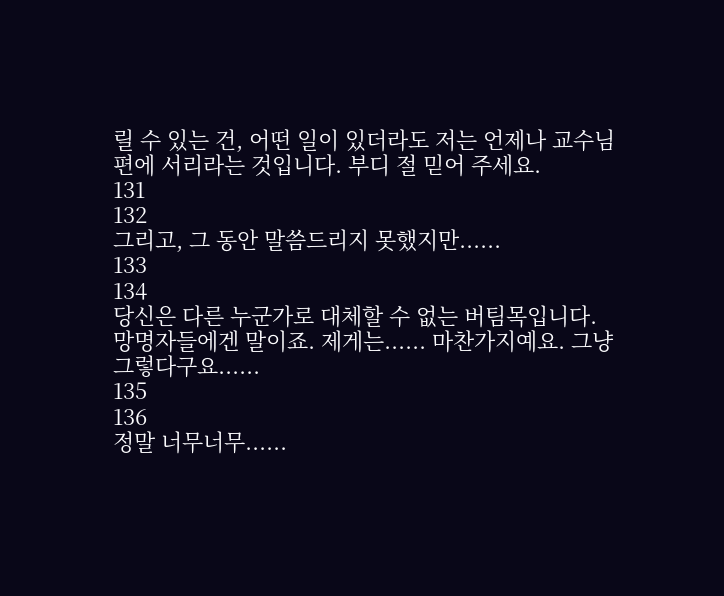릴 수 있는 건, 어떤 일이 있더라도 저는 언제나 교수님 편에 서리라는 것입니다. 부디 절 믿어 주세요.
131
132
그리고, 그 동안 말씀드리지 못했지만......
133
134
당신은 다른 누군가로 대체할 수 없는 버팀목입니다. 망명자들에겐 말이죠. 제게는...... 마찬가지예요. 그냥 그렇다구요......
135
136
정말 너무너무......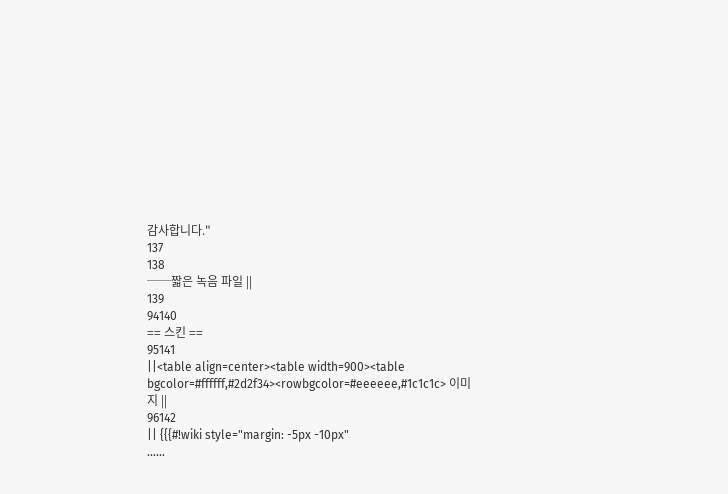감사합니다."
137
138
──짧은 녹음 파일 ||
139
94140
== 스킨 ==
95141
||<table align=center><table width=900><table bgcolor=#ffffff,#2d2f34><rowbgcolor=#eeeeee,#1c1c1c> 이미지 ||
96142
|| {{{#!wiki style="margin: -5px -10px"
......